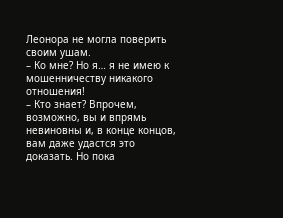Леонора не могла поверить своим ушам.
– Ко мне? Но я… я не имею к мошенничеству никакого отношения!
– Кто знает? Впрочем, возможно, вы и впрямь невиновны и, в конце концов, вам даже удастся это доказать. Но пока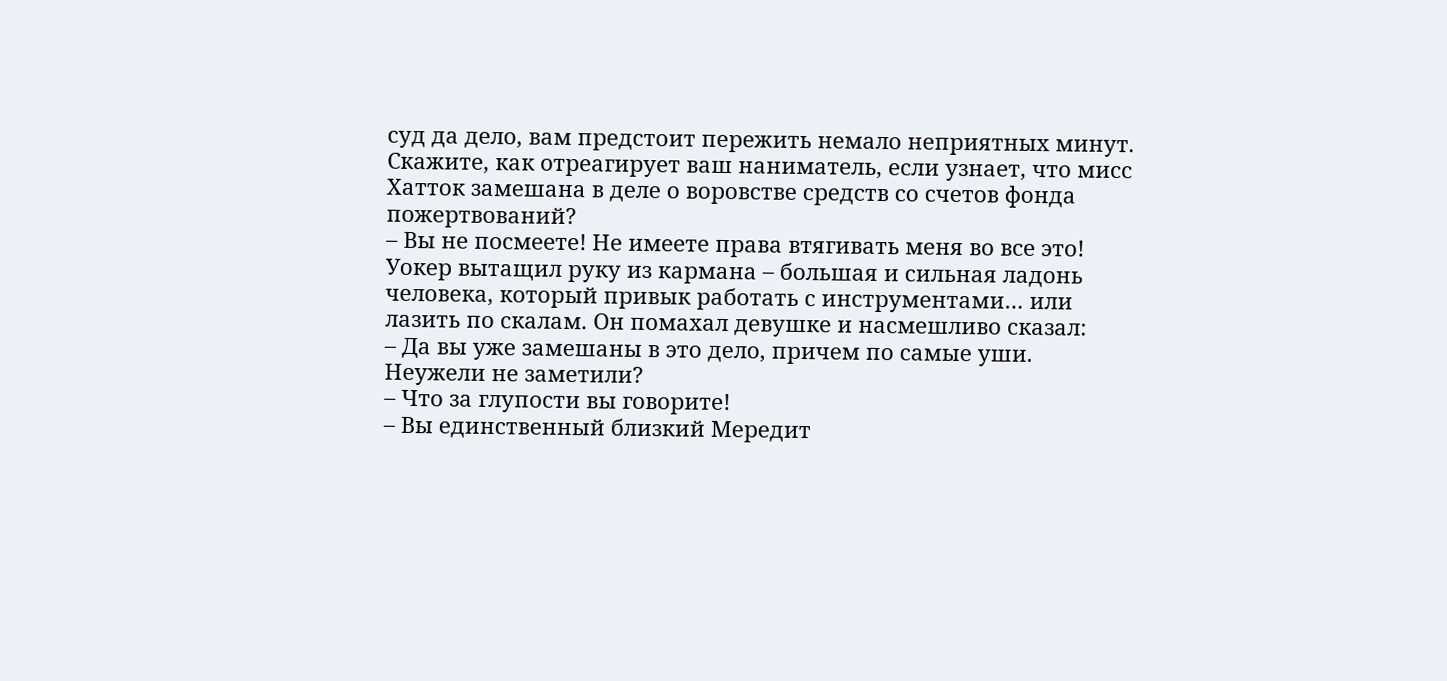суд да дело, вам предстоит пережить немало неприятных минут. Скажите, как отреагирует ваш наниматель, если узнает, что мисс Хатток замешана в деле о воровстве средств со счетов фонда пожертвований?
– Вы не посмеете! Не имеете права втягивать меня во все это!
Уокер вытащил руку из кармана – большая и сильная ладонь человека, который привык работать с инструментами… или лазить по скалам. Он помахал девушке и насмешливо сказал:
– Да вы уже замешаны в это дело, причем по самые уши. Неужели не заметили?
– Что за глупости вы говорите!
– Вы единственный близкий Мередит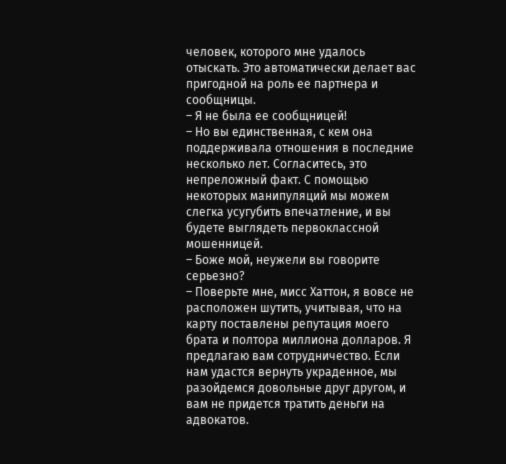человек, которого мне удалось отыскать. Это автоматически делает вас пригодной на роль ее партнера и сообщницы.
– Я не была ее сообщницей!
– Но вы единственная, с кем она поддерживала отношения в последние несколько лет. Согласитесь, это непреложный факт. С помощью некоторых манипуляций мы можем слегка усугубить впечатление, и вы будете выглядеть первоклассной мошенницей.
– Боже мой, неужели вы говорите серьезно?
– Поверьте мне, мисс Хаттон, я вовсе не расположен шутить, учитывая, что на карту поставлены репутация моего брата и полтора миллиона долларов. Я предлагаю вам сотрудничество. Если нам удастся вернуть украденное, мы разойдемся довольные друг другом, и вам не придется тратить деньги на адвокатов.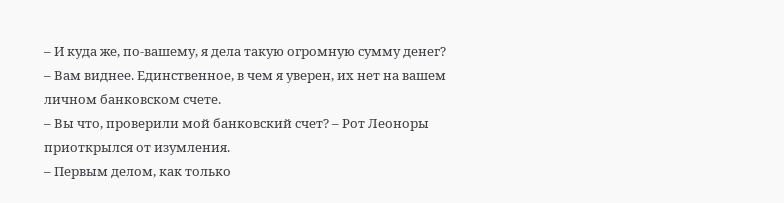– И куда же, по-вашему, я дела такую огромную сумму денег?
– Вам виднее. Единственное, в чем я уверен, их нет на вашем личном банковском счете.
– Вы что, проверили мой банковский счет? – Рот Леоноры приоткрылся от изумления.
– Первым делом, как только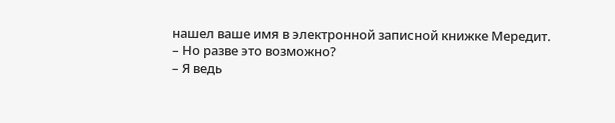нашел ваше имя в электронной записной книжке Мередит.
– Но разве это возможно?
– Я ведь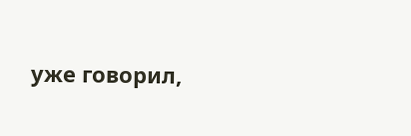уже говорил,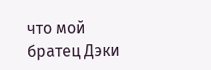что мой братец Дэки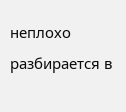неплохо разбирается в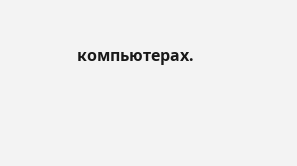компьютерах.